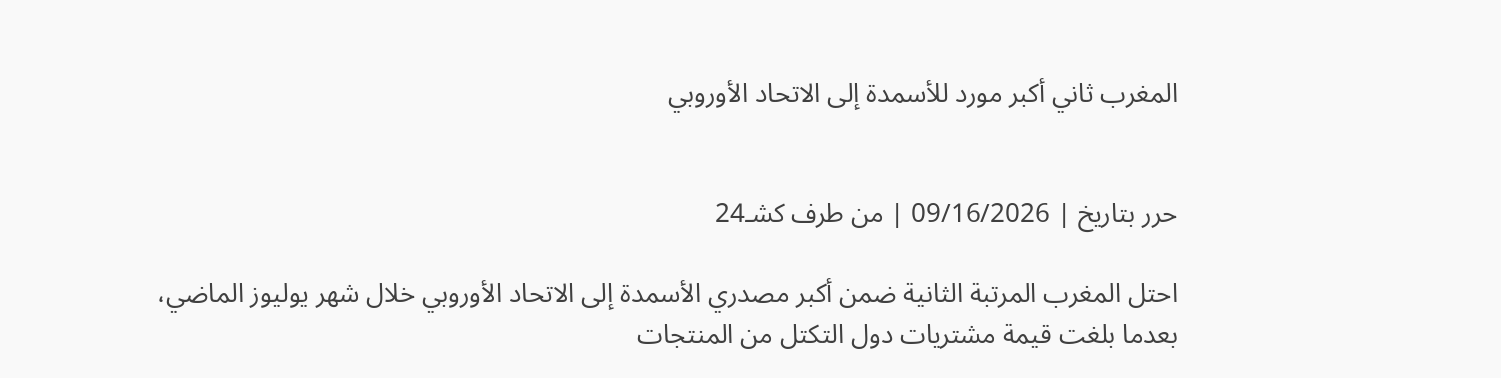المغرب ثاني أكبر مورد للأسمدة إلى الاتحاد الأوروبي


حرر بتاريخ | 09/16/2026 | من طرف كشـ24

احتل المغرب المرتبة الثانية ضمن أكبر مصدري الأسمدة إلى الاتحاد الأوروبي خلال شهر يوليوز الماضي، بعدما بلغت قيمة مشتريات دول التكتل من المنتجات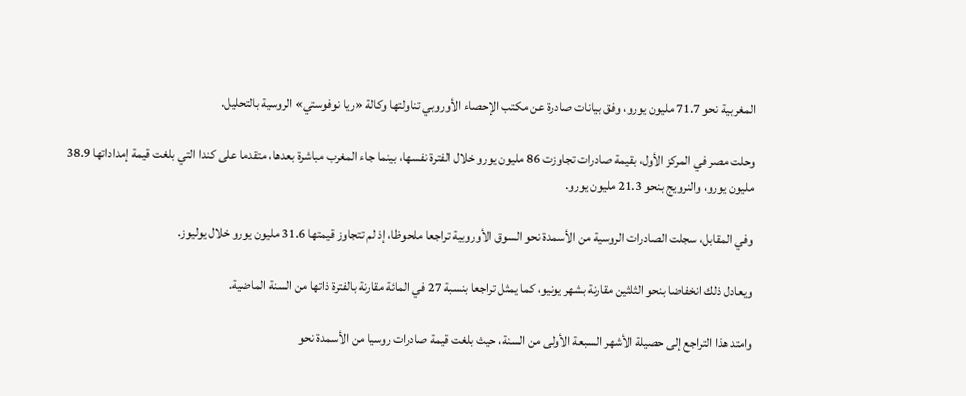المغربية نحو 71.7 مليون يورو، وفق بيانات صادرة عن مكتب الإحصاء الأوروبي تناولتها وكالة «ريا نوفوستي» الروسية بالتحليل.

وحلت مصر في المركز الأول، بقيمة صادرات تجاوزت 86 مليون يورو خلال الفترة نفسها، بينما جاء المغرب مباشرة بعدها، متقدما على كندا التي بلغت قيمة إمداداتها 38.9 مليون يورو، والنرويج بنحو 21.3 مليون يورو.

وفي المقابل، سجلت الصادرات الروسية من الأسمدة نحو السوق الأوروبية تراجعا ملحوظا، إذ لم تتجاوز قيمتها 31.6 مليون يورو خلال يوليوز.

ويعادل ذلك انخفاضا بنحو الثلثين مقارنة بشهر يونيو، كما يمثل تراجعا بنسبة 27 في المائة مقارنة بالفترة ذاتها من السنة الماضية.

وامتد هذا التراجع إلى حصيلة الأشهر السبعة الأولى من السنة، حيث بلغت قيمة صادرات روسيا من الأسمدة نحو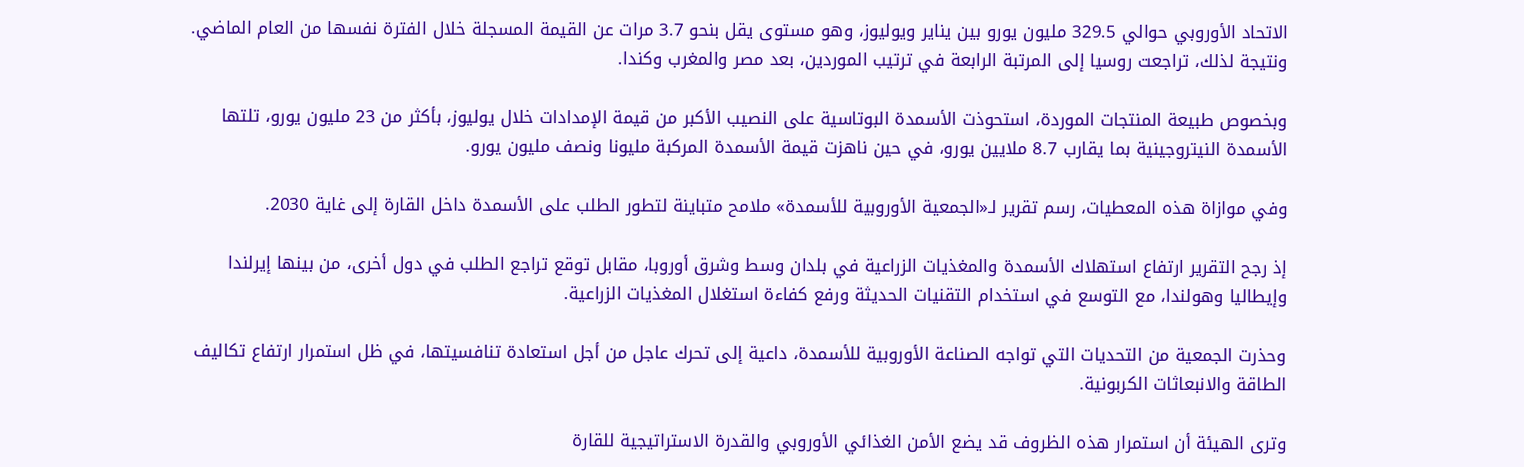الاتحاد الأوروبي حوالي 329.5 مليون يورو بين يناير ويوليوز، وهو مستوى يقل بنحو 3.7 مرات عن القيمة المسجلة خلال الفترة نفسها من العام الماضي. ونتيجة لذلك، تراجعت روسيا إلى المرتبة الرابعة في ترتيب الموردين، بعد مصر والمغرب وكندا.

وبخصوص طبيعة المنتجات الموردة، استحوذت الأسمدة البوتاسية على النصيب الأكبر من قيمة الإمدادات خلال يوليوز، بأكثر من 23 مليون يورو، تلتها الأسمدة النيتروجينية بما يقارب 8.7 ملايين يورو، في حين ناهزت قيمة الأسمدة المركبة مليونا ونصف مليون يورو.

وفي موازاة هذه المعطيات، رسم تقرير لـ«الجمعية الأوروبية للأسمدة» ملامح متباينة لتطور الطلب على الأسمدة داخل القارة إلى غاية 2030.

إذ رجح التقرير ارتفاع استهلاك الأسمدة والمغذيات الزراعية في بلدان وسط وشرق أوروبا، مقابل توقع تراجع الطلب في دول أخرى، من بينها إيرلندا وإيطاليا وهولندا، مع التوسع في استخدام التقنيات الحديثة ورفع كفاءة استغلال المغذيات الزراعية.

وحذرت الجمعية من التحديات التي تواجه الصناعة الأوروبية للأسمدة، داعية إلى تحرك عاجل من أجل استعادة تنافسيتها، في ظل استمرار ارتفاع تكاليف الطاقة والانبعاثات الكربونية.

وترى الهيئة أن استمرار هذه الظروف قد يضع الأمن الغذائي الأوروبي والقدرة الاستراتيجية للقارة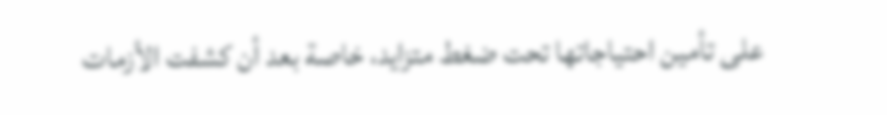على تأمين احتياجاتها تحت ضغط متزايد، خاصة بعد أن كشفت الأزمات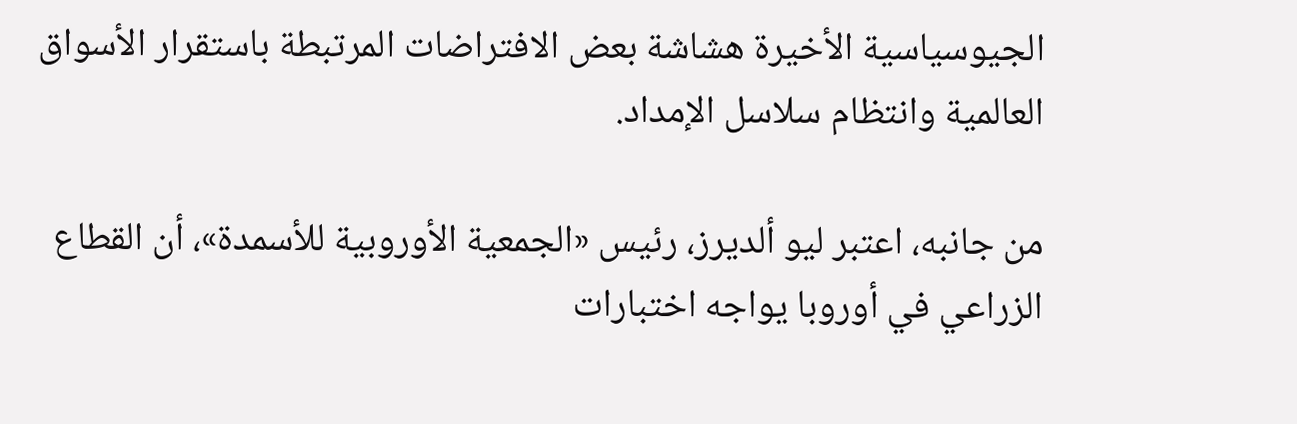الجيوسياسية الأخيرة هشاشة بعض الافتراضات المرتبطة باستقرار الأسواق العالمية وانتظام سلاسل الإمداد.

من جانبه، اعتبر ليو ألديرز، رئيس «الجمعية الأوروبية للأسمدة»، أن القطاع الزراعي في أوروبا يواجه اختبارات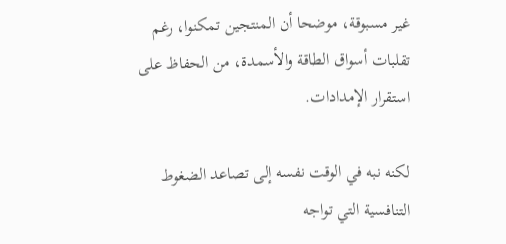غير مسبوقة، موضحا أن المنتجين تمكنوا، رغم تقلبات أسواق الطاقة والأسمدة، من الحفاظ على استقرار الإمدادات.

لكنه نبه في الوقت نفسه إلى تصاعد الضغوط التنافسية التي تواجه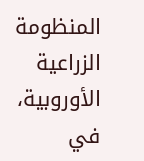المنظومة الزراعية الأوروبية، في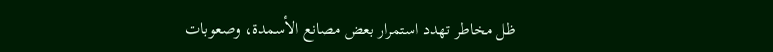ظل مخاطر تهدد استمرار بعض مصانع الأسمدة، وصعوبات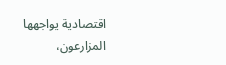اقتصادية يواجهها المزارعون،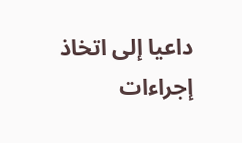داعيا إلى اتخاذ إجراءات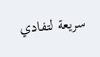سريعة لتفادي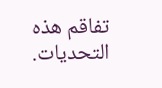تفاقم هذه التحديات.